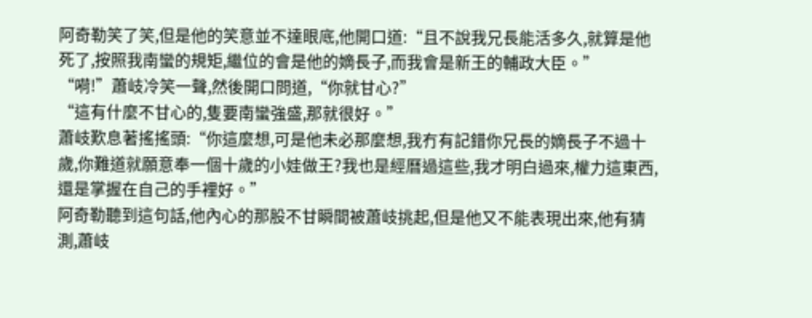阿奇勒笑了笑,但是他的笑意並不達眼底,他開口道:“且不說我兄長能活多久,就算是他死了,按照我南蠻的規矩,繼位的會是他的嫡長子,而我會是新王的輔政大臣。”
“嗬!”蕭岐冷笑一聲,然後開口問道,“你就甘心?”
“這有什麼不甘心的,隻要南蠻強盛,那就很好。”
蕭岐歎息著搖搖頭:“你這麼想,可是他未必那麼想,我冇有記錯你兄長的嫡長子不過十歲,你難道就願意奉一個十歲的小娃做王?我也是經曆過這些,我才明白過來,權力這東西,還是掌握在自己的手裡好。”
阿奇勒聽到這句話,他內心的那股不甘瞬間被蕭岐挑起,但是他又不能表現出來,他有猜測,蕭岐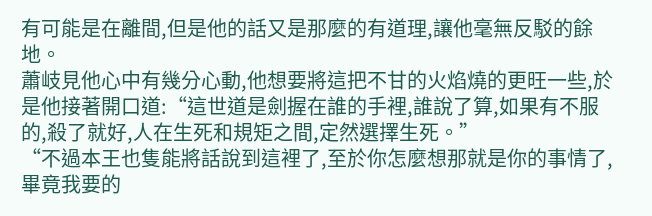有可能是在離間,但是他的話又是那麼的有道理,讓他毫無反駁的餘地。
蕭岐見他心中有幾分心動,他想要將這把不甘的火焰燒的更旺一些,於是他接著開口道:“這世道是劍握在誰的手裡,誰說了算,如果有不服的,殺了就好,人在生死和規矩之間,定然選擇生死。”
“不過本王也隻能將話說到這裡了,至於你怎麼想那就是你的事情了,畢竟我要的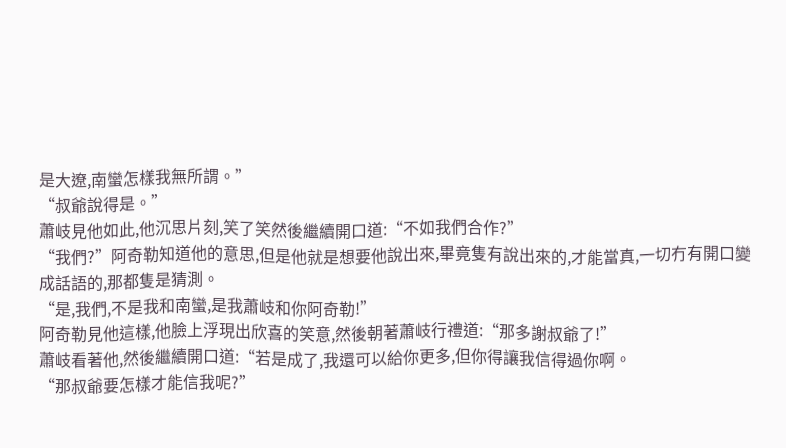是大遼,南蠻怎樣我無所謂。”
“叔爺說得是。”
蕭岐見他如此,他沉思片刻,笑了笑然後繼續開口道:“不如我們合作?”
“我們?”阿奇勒知道他的意思,但是他就是想要他說出來,畢竟隻有說出來的,才能當真,一切冇有開口變成話語的,那都隻是猜測。
“是,我們,不是我和南蠻,是我蕭岐和你阿奇勒!”
阿奇勒見他這樣,他臉上浮現出欣喜的笑意,然後朝著蕭岐行禮道:“那多謝叔爺了!”
蕭岐看著他,然後繼續開口道:“若是成了,我還可以給你更多,但你得讓我信得過你啊。
“那叔爺要怎樣才能信我呢?”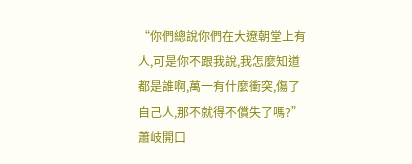“你們總說你們在大遼朝堂上有人,可是你不跟我說,我怎麼知道都是誰啊,萬一有什麼衝突,傷了自己人,那不就得不償失了嗎?”蕭岐開口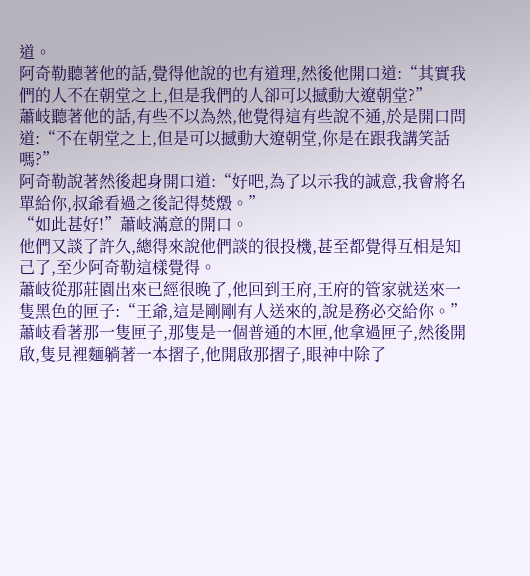道。
阿奇勒聽著他的話,覺得他說的也有道理,然後他開口道:“其實我們的人不在朝堂之上,但是我們的人卻可以撼動大遼朝堂?”
蕭岐聽著他的話,有些不以為然,他覺得這有些說不通,於是開口問道:“不在朝堂之上,但是可以撼動大遼朝堂,你是在跟我講笑話嗎?”
阿奇勒說著然後起身開口道:“好吧,為了以示我的誠意,我會將名單給你,叔爺看過之後記得焚燬。”
“如此甚好!”蕭岐滿意的開口。
他們又談了許久,總得來說他們談的很投機,甚至都覺得互相是知己了,至少阿奇勒這樣覺得。
蕭岐從那莊園出來已經很晚了,他回到王府,王府的管家就送來一隻黑色的匣子:“王爺,這是剛剛有人送來的,說是務必交給你。”
蕭岐看著那一隻匣子,那隻是一個普通的木匣,他拿過匣子,然後開啟,隻見裡麵躺著一本摺子,他開啟那摺子,眼神中除了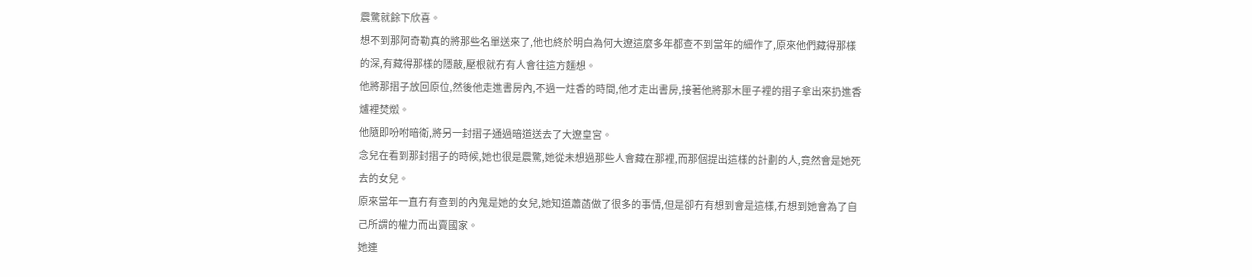震驚就餘下欣喜。
想不到那阿奇勒真的將那些名單送來了,他也終於明白為何大遼這麼多年都查不到當年的細作了,原來他們藏得那樣的深,有藏得那樣的隱蔽,壓根就冇有人會往這方麵想。
他將那摺子放回原位,然後他走進書房內,不過一炷香的時間,他才走出書房,接著他將那木匣子裡的摺子拿出來扔進香爐裡焚燬。
他隨即吩咐暗衛,將另一封摺子通過暗道送去了大遼皇宮。
念兒在看到那封摺子的時候,她也很是震驚,她從未想過那些人會藏在那裡,而那個提出這樣的計劃的人,竟然會是她死去的女兒。
原來當年一直冇有查到的內鬼是她的女兒,她知道蕭菡做了很多的事情,但是卻冇有想到會是這樣,冇想到她會為了自己所謂的權力而出賣國家。
她連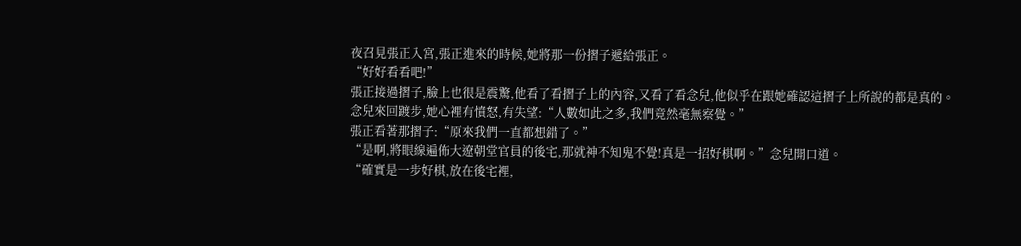夜召見張正入宮,張正進來的時候,她將那一份摺子遞給張正。
“好好看看吧!”
張正接過摺子,臉上也很是震驚,他看了看摺子上的內容,又看了看念兒,他似乎在跟她確認這摺子上所說的都是真的。
念兒來回踱步,她心裡有憤怒,有失望:“人數如此之多,我們竟然毫無察覺。”
張正看著那摺子:“原來我們一直都想錯了。”
“是啊,將眼線遍佈大遼朝堂官員的後宅,那就神不知鬼不覺!真是一招好棋啊。”念兒開口道。
“確實是一步好棋,放在後宅裡,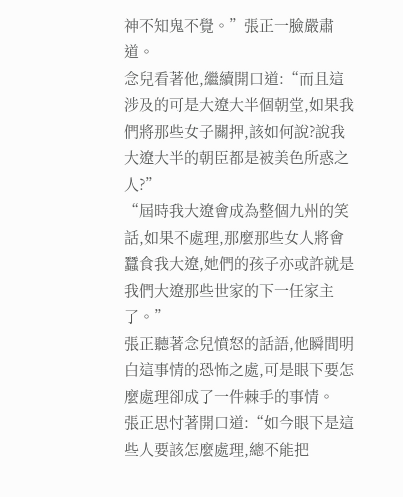神不知鬼不覺。”張正一臉嚴肅道。
念兒看著他,繼續開口道:“而且這涉及的可是大遼大半個朝堂,如果我們將那些女子關押,該如何說?說我大遼大半的朝臣都是被美色所惑之人?”
“屆時我大遼會成為整個九州的笑話,如果不處理,那麼那些女人將會蠶食我大遼,她們的孩子亦或許就是我們大遼那些世家的下一任家主了。”
張正聽著念兒憤怒的話語,他瞬間明白這事情的恐怖之處,可是眼下要怎麼處理卻成了一件棘手的事情。
張正思忖著開口道:“如今眼下是這些人要該怎麼處理,總不能把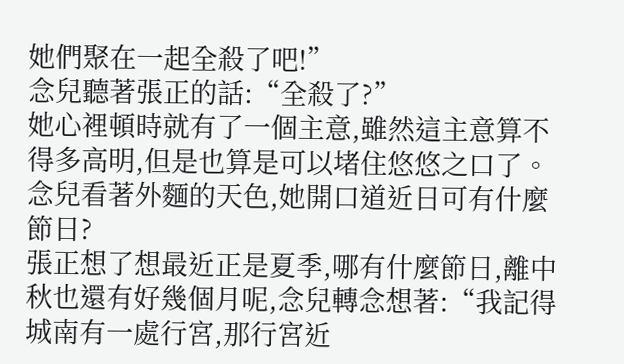她們聚在一起全殺了吧!”
念兒聽著張正的話:“全殺了?”
她心裡頓時就有了一個主意,雖然這主意算不得多高明,但是也算是可以堵住悠悠之口了。念兒看著外麵的天色,她開口道近日可有什麼節日?
張正想了想最近正是夏季,哪有什麼節日,離中秋也還有好幾個月呢,念兒轉念想著:“我記得城南有一處行宮,那行宮近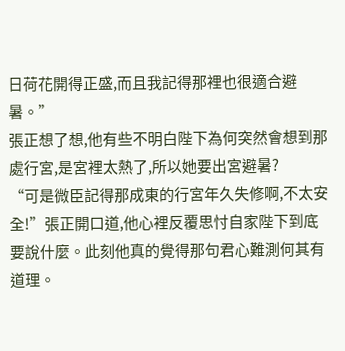日荷花開得正盛,而且我記得那裡也很適合避暑。”
張正想了想,他有些不明白陛下為何突然會想到那處行宮,是宮裡太熱了,所以她要出宮避暑?
“可是微臣記得那成東的行宮年久失修啊,不太安全!”張正開口道,他心裡反覆思忖自家陛下到底要說什麼。此刻他真的覺得那句君心難測何其有道理。